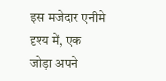इस मजेदार एनीमे दृश्य में, एक जोड़ा अपने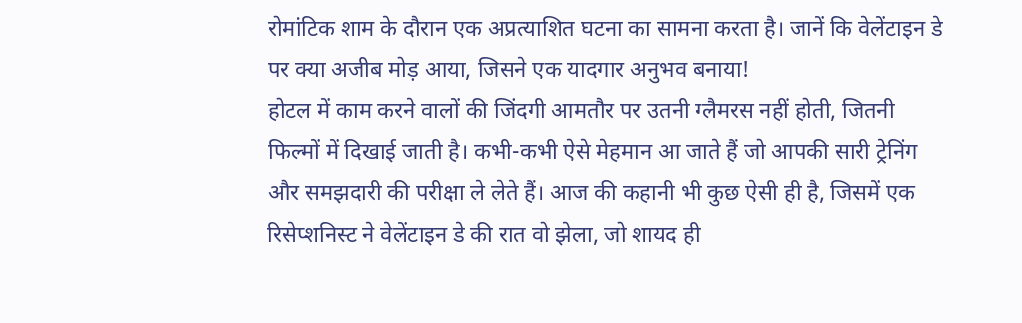रोमांटिक शाम के दौरान एक अप्रत्याशित घटना का सामना करता है। जानें कि वेलेंटाइन डे पर क्या अजीब मोड़ आया, जिसने एक यादगार अनुभव बनाया!
होटल में काम करने वालों की जिंदगी आमतौर पर उतनी ग्लैमरस नहीं होती, जितनी फिल्मों में दिखाई जाती है। कभी-कभी ऐसे मेहमान आ जाते हैं जो आपकी सारी ट्रेनिंग और समझदारी की परीक्षा ले लेते हैं। आज की कहानी भी कुछ ऐसी ही है, जिसमें एक रिसेप्शनिस्ट ने वेलेंटाइन डे की रात वो झेला, जो शायद ही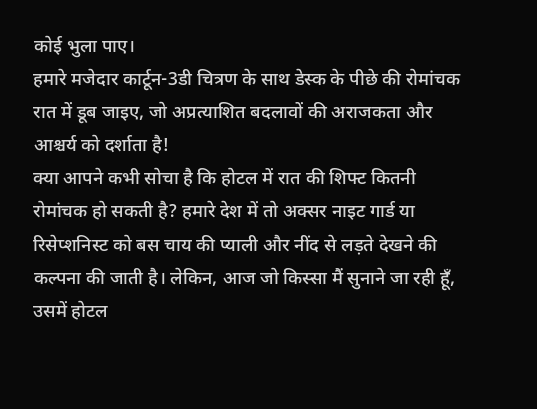कोई भुला पाए।
हमारे मजेदार कार्टून-3डी चित्रण के साथ डेस्क के पीछे की रोमांचक रात में डूब जाइए, जो अप्रत्याशित बदलावों की अराजकता और आश्चर्य को दर्शाता है!
क्या आपने कभी सोचा है कि होटल में रात की शिफ्ट कितनी रोमांचक हो सकती है? हमारे देश में तो अक्सर नाइट गार्ड या रिसेप्शनिस्ट को बस चाय की प्याली और नींद से लड़ते देखने की कल्पना की जाती है। लेकिन, आज जो किस्सा मैं सुनाने जा रही हूँ, उसमें होटल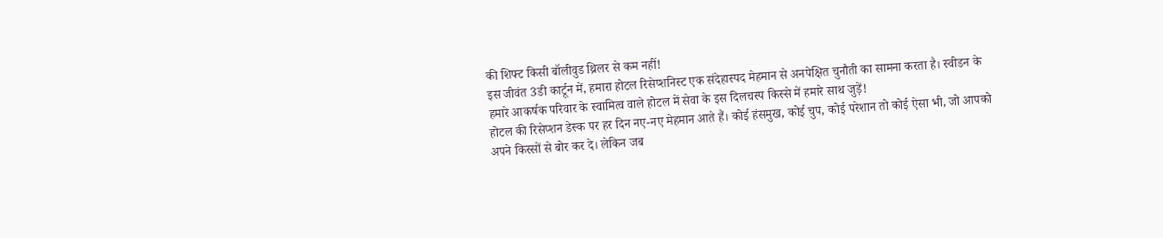की शिफ्ट किसी बॉलीवुड थ्रिलर से कम नहीं!
इस जीवंत 3डी कार्टून में, हमारा होटल रिसेप्शनिस्ट एक संदेहास्पद मेहमान से अनपेक्षित चुनौती का सामना करता है। स्वीडन के हमारे आकर्षक परिवार के स्वामित्व वाले होटल में सेवा के इस दिलचस्प किस्से में हमारे साथ जुड़ें!
होटल की रिसेप्शन डेस्क पर हर दिन नए-नए मेहमान आते हैं। कोई हंसमुख, कोई चुप, कोई परेशान तो कोई ऐसा भी, जो आपको अपने किस्सों से बोर कर दे। लेकिन जब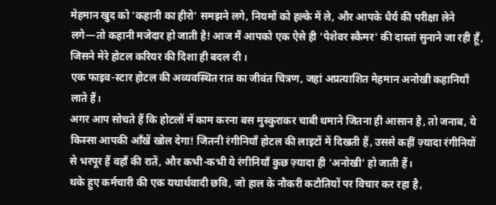मेहमान खुद को 'कहानी का हीरो' समझने लगे, नियमों को हल्के में ले, और आपके धैर्य की परीक्षा लेने लगे—तो कहानी मजेदार हो जाती है! आज मैं आपको एक ऐसे ही 'पेशेवर स्कैमर' की दास्तां सुनाने जा रही हूँ, जिसने मेरे होटल करियर की दिशा ही बदल दी।
एक फाइव-स्टार होटल की अव्यवस्थित रात का जीवंत चित्रण, जहां अप्रत्याशित मेहमान अनोखी कहानियाँ लाते हैं।
अगर आप सोचते हैं कि होटलों में काम करना बस मुस्कुराकर चाबी थमाने जितना ही आसान है, तो जनाब, ये किस्सा आपकी आँखें खोल देगा! जितनी रंगीनियाँ होटल की लाइटों में दिखती हैं, उससे कहीं ज़्यादा रंगीनियों से भरपूर हैं वहाँ की रातें, और कभी-कभी ये रंगीनियाँ कुछ ज़्यादा ही 'अनोखी' हो जाती हैं।
थके हुए कर्मचारी की एक यथार्थवादी छवि, जो हाल के नौकरी कटौतियों पर विचार कर रहा है,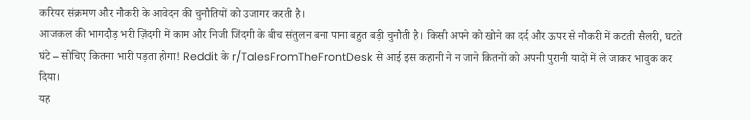करियर संक्रमण और नौकरी के आवेदन की चुनौतियों को उजागर करती है।
आजकल की भागदौड़ भरी ज़िंदगी में काम और निजी जिंदगी के बीच संतुलन बना पाना बहुत बड़ी चुनौती है। किसी अपने को खोने का दर्द और ऊपर से नौकरी में कटती सैलरी, घटते घंटे – सोचिए कितना भारी पड़ता होगा! Reddit के r/TalesFromTheFrontDesk से आई इस कहानी ने न जाने कितनों को अपनी पुरानी यादों में ले जाकर भावुक कर दिया।
यह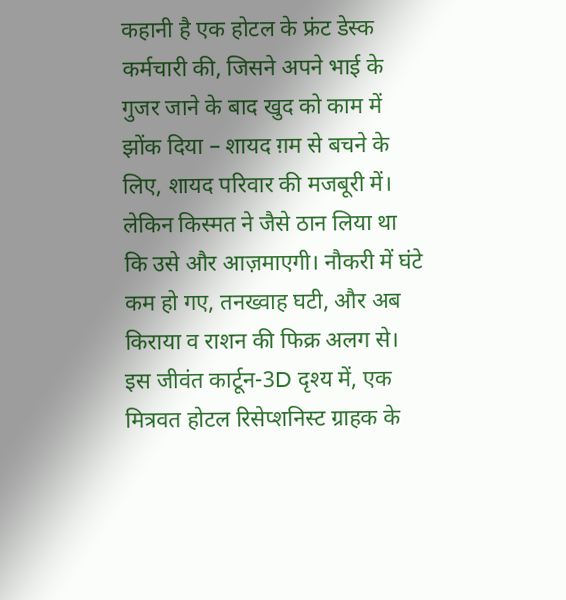कहानी है एक होटल के फ्रंट डेस्क कर्मचारी की, जिसने अपने भाई के गुजर जाने के बाद खुद को काम में झोंक दिया – शायद ग़म से बचने के लिए, शायद परिवार की मजबूरी में। लेकिन किस्मत ने जैसे ठान लिया था कि उसे और आज़माएगी। नौकरी में घंटे कम हो गए, तनख्वाह घटी, और अब किराया व राशन की फिक्र अलग से।
इस जीवंत कार्टून-3D दृश्य में, एक मित्रवत होटल रिसेप्शनिस्ट ग्राहक के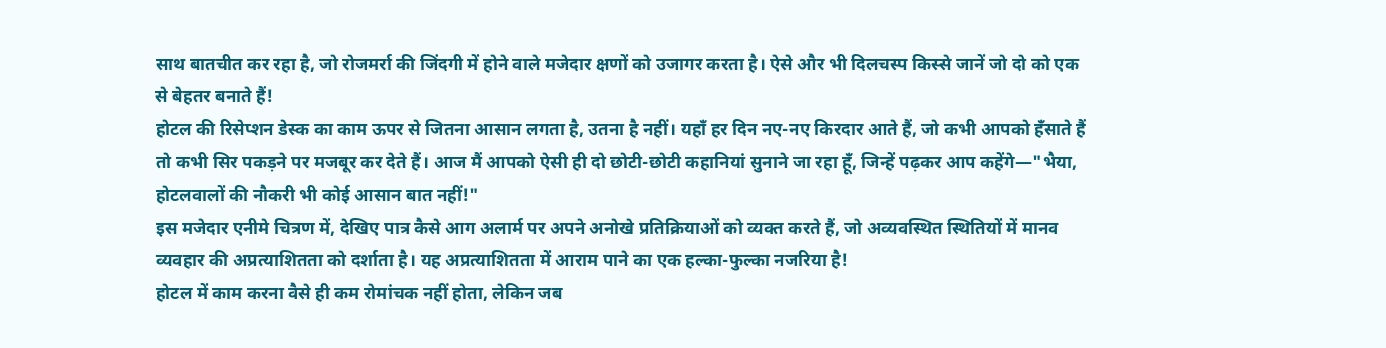साथ बातचीत कर रहा है, जो रोजमर्रा की जिंदगी में होने वाले मजेदार क्षणों को उजागर करता है। ऐसे और भी दिलचस्प किस्से जानें जो दो को एक से बेहतर बनाते हैं!
होटल की रिसेप्शन डेस्क का काम ऊपर से जितना आसान लगता है, उतना है नहीं। यहाँ हर दिन नए-नए किरदार आते हैं, जो कभी आपको हँसाते हैं तो कभी सिर पकड़ने पर मजबूर कर देते हैं। आज मैं आपको ऐसी ही दो छोटी-छोटी कहानियां सुनाने जा रहा हूँ, जिन्हें पढ़कर आप कहेंगे—"भैया, होटलवालों की नौकरी भी कोई आसान बात नहीं!"
इस मजेदार एनीमे चित्रण में, देखिए पात्र कैसे आग अलार्म पर अपने अनोखे प्रतिक्रियाओं को व्यक्त करते हैं, जो अव्यवस्थित स्थितियों में मानव व्यवहार की अप्रत्याशितता को दर्शाता है। यह अप्रत्याशितता में आराम पाने का एक हल्का-फुल्का नजरिया है!
होटल में काम करना वैसे ही कम रोमांचक नहीं होता, लेकिन जब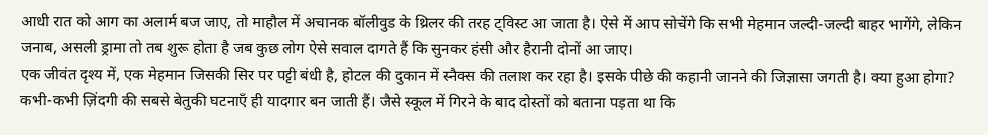आधी रात को आग का अलार्म बज जाए, तो माहौल में अचानक बॉलीवुड के थ्रिलर की तरह ट्विस्ट आ जाता है। ऐसे में आप सोचेंगे कि सभी मेहमान जल्दी-जल्दी बाहर भागेंगे, लेकिन जनाब, असली ड्रामा तो तब शुरू होता है जब कुछ लोग ऐसे सवाल दागते हैं कि सुनकर हंसी और हैरानी दोनों आ जाए।
एक जीवंत दृश्य में, एक मेहमान जिसकी सिर पर पट्टी बंधी है, होटल की दुकान में स्नैक्स की तलाश कर रहा है। इसके पीछे की कहानी जानने की जिज्ञासा जगती है। क्या हुआ होगा?
कभी-कभी ज़िंदगी की सबसे बेतुकी घटनाएँ ही यादगार बन जाती हैं। जैसे स्कूल में गिरने के बाद दोस्तों को बताना पड़ता था कि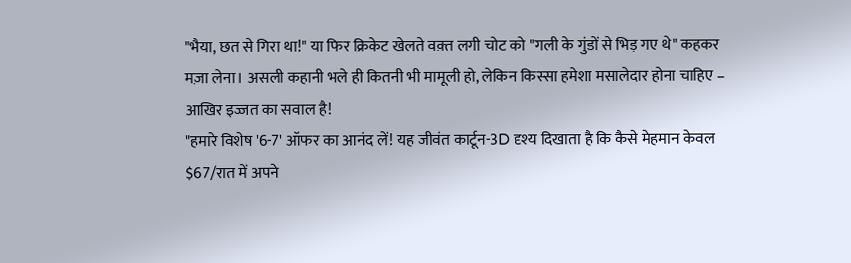"भैया, छत से गिरा था!" या फिर क्रिकेट खेलते वक़्त लगी चोट को "गली के गुंडों से भिड़ गए थे" कहकर मज़ा लेना। असली कहानी भले ही कितनी भी मामूली हो, लेकिन किस्सा हमेशा मसालेदार होना चाहिए – आखिर इज्जत का सवाल है!
"हमारे विशेष '6-7' ऑफर का आनंद लें! यह जीवंत कार्टून-3D दृश्य दिखाता है कि कैसे मेहमान केवल $67/रात में अपने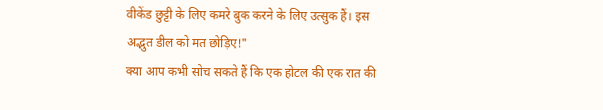वीकेंड छुट्टी के लिए कमरे बुक करने के लिए उत्सुक हैं। इस अद्भुत डील को मत छोड़िए!"
क्या आप कभी सोच सकते हैं कि एक होटल की एक रात की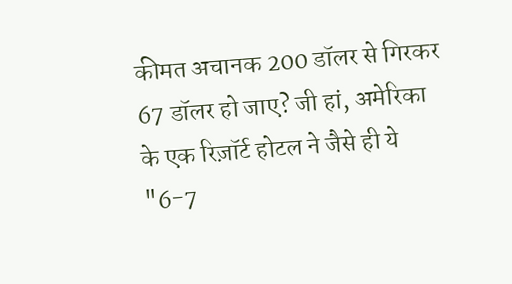कीमत अचानक 200 डॉलर से गिरकर 67 डॉलर हो जाए? जी हां, अमेरिका के एक रिज़ॉर्ट होटल ने जैसे ही ये "6-7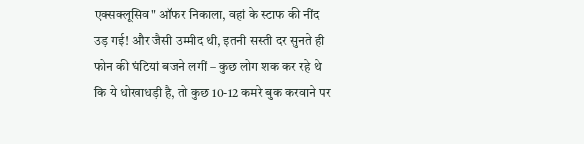एक्सक्लूसिव" ऑफर निकाला, वहां के स्टाफ की नींद उड़ गई! और जैसी उम्मीद थी, इतनी सस्ती दर सुनते ही फोन की घंटियां बजने लगीं – कुछ लोग शक कर रहे थे कि ये धोखाधड़ी है, तो कुछ 10-12 कमरे बुक करवाने पर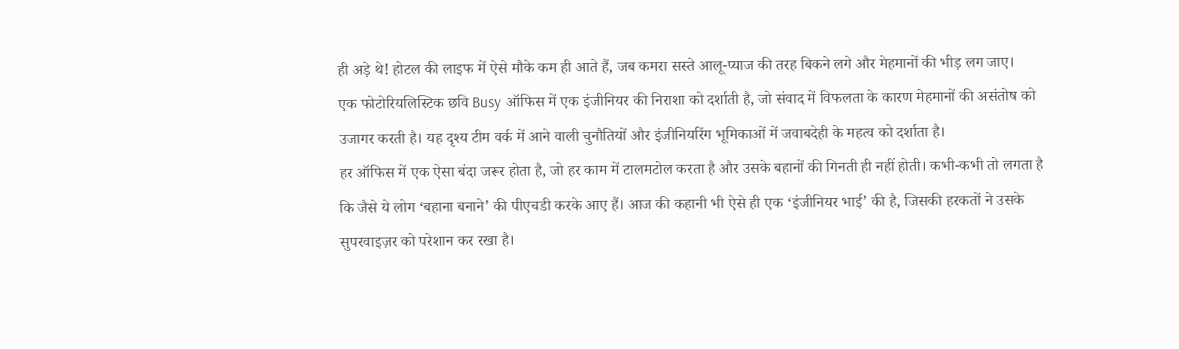ही अड़े थे! होटल की लाइफ में ऐसे मौके कम ही आते हैं, जब कमरा सस्ते आलू-प्याज की तरह बिकने लगे और मेहमानों की भीड़ लग जाए।
एक फोटोरियलिस्टिक छवि Busy ऑफिस में एक इंजीनियर की निराशा को दर्शाती है, जो संवाद में विफलता के कारण मेहमानों की असंतोष को उजागर करती है। यह दृश्य टीम वर्क में आने वाली चुनौतियों और इंजीनियरिंग भूमिकाओं में जवाबदेही के महत्व को दर्शाता है।
हर ऑफिस में एक ऐसा बंदा जरूर होता है, जो हर काम में टालमटोल करता है और उसके बहानों की गिनती ही नहीं होती। कभी-कभी तो लगता है कि जैसे ये लोग ‘बहाना बनाने’ की पीएचडी करके आए हैं। आज की कहानी भी ऐसे ही एक ‘इंजीनियर भाई’ की है, जिसकी हरकतों ने उसके सुपरवाइज़र को परेशान कर रखा है।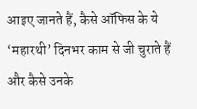आइए जानते हैं, कैसे ऑफिस के ये ‘महारथी’ दिनभर काम से जी चुराते हैं और कैसे उनके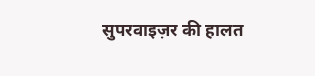सुपरवाइज़र की हालत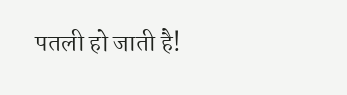पतली हो जाती है!